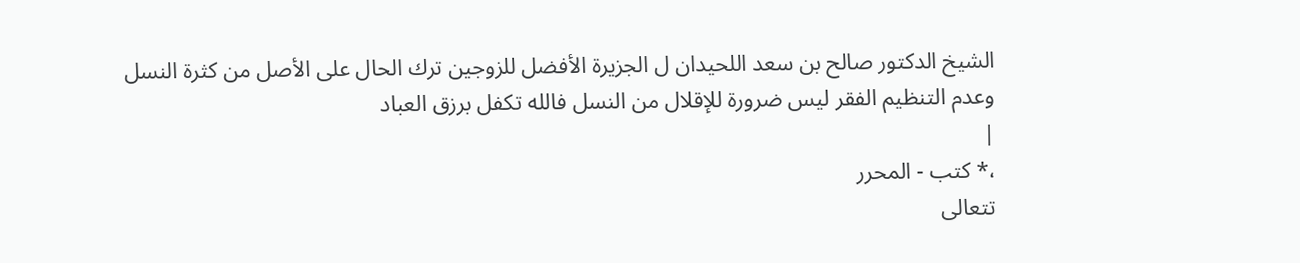الشيخ الدكتور صالح بن سعد اللحيدان ل الجزيرة الأفضل للزوجين ترك الحال على الأصل من كثرة النسل وعدم التنظيم الفقر ليس ضرورة للإقلال من النسل فالله تكفل برزق العباد
|
،* كتب - المحرر
تتعالى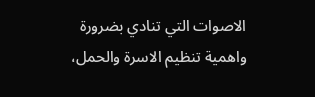الاصوات التي تنادي بضرورة واهمية تنظيم الاسرة والحمل،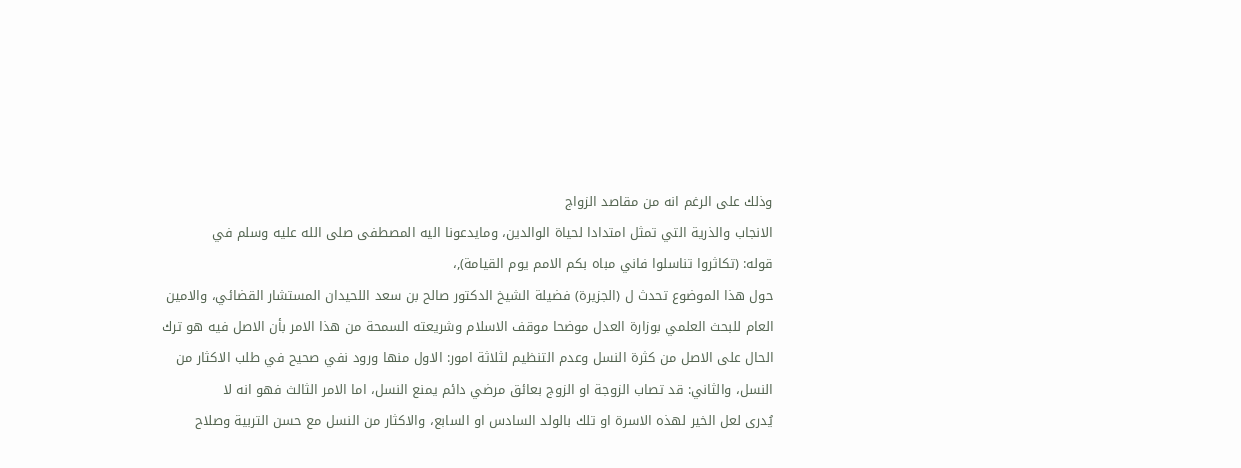وذلك على الرغم انه من مقاصد الزواج
الانجاب والذرية التي تمثل امتدادا لحياة الوالدين، ومايدعونا اليه المصطفى صلى الله عليه وسلم في
قوله: (تكاثروا تناسلوا فاني مباه بكم الامم يوم القيامة),،
حول هذا الموضوع تحدث ل (الجزيرة) فضيلة الشيخ الدكتور صالح بن سعد اللحيدان المستشار القضائي، والامين
العام للبحث العلمي بوزارة العدل موضحا موقف الاسلام وشريعته السمحة من هذا الامر بأن الاصل فيه هو ترك
الحال على الاصل من كثرة النسل وعدم التنظيم لثلاثة امور: الاول منها ورود نفي صحيح في طلب الاكثار من
النسل، والثاني: قد تصاب الزوجة او الزوج بعائق مرضي دائم يمنع النسل، اما الامر الثالث فهو انه لا
يُدرى لعل الخير لهذه الاسرة او تلك بالولد السادس او السابع، والاكثار من النسل مع حسن التربية وصلاح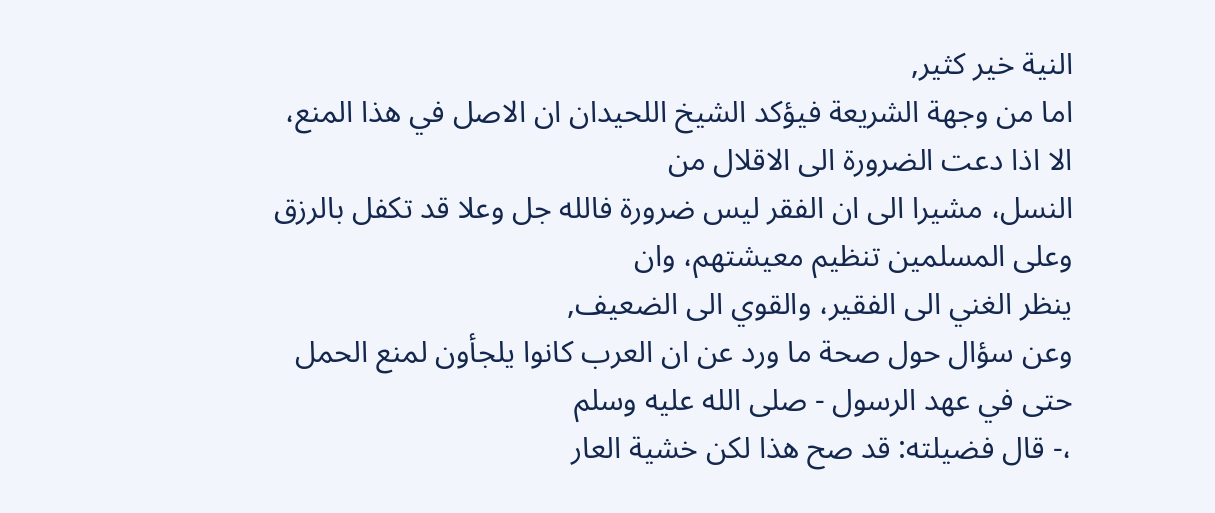النية خير كثير,
اما من وجهة الشريعة فيؤكد الشيخ اللحيدان ان الاصل في هذا المنع، الا اذا دعت الضرورة الى الاقلال من
النسل، مشيرا الى ان الفقر ليس ضرورة فالله جل وعلا قد تكفل بالرزق وعلى المسلمين تنظيم معيشتهم، وان
ينظر الغني الى الفقير، والقوي الى الضعيف,
وعن سؤال حول صحة ما ورد عن ان العرب كانوا يلجأون لمنع الحمل حتى في عهد الرسول - صلى الله عليه وسلم
،- قال فضيلته: قد صح هذا لكن خشية العار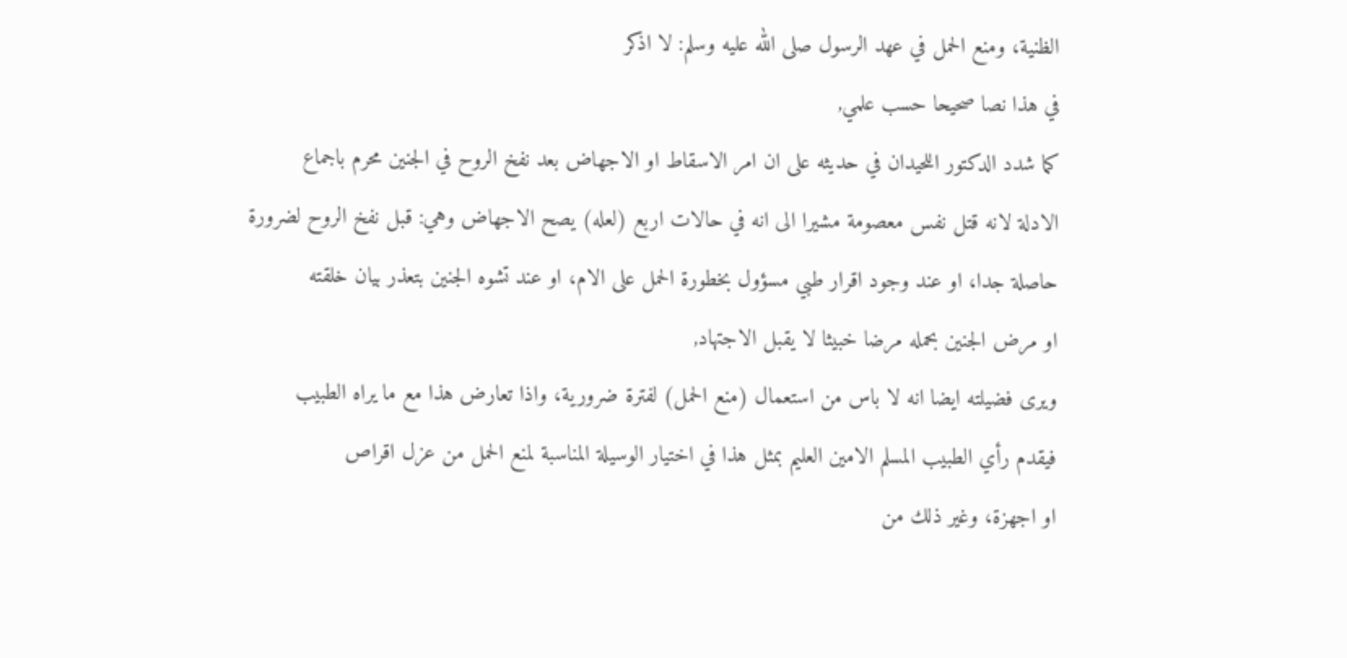الظنية، ومنع الحمل في عهد الرسول صلى الله عليه وسلم: لا اذكر
في هذا نصا صحيحا حسب علمي,
كما شدد الدكتور اللحيدان في حديثه على ان امر الاسقاط او الاجهاض بعد نفخ الروح في الجنين محرم باجماع
الادلة لانه قتل نفس معصومة مشيرا الى انه في حالات اربع (لعله) يصح الاجهاض وهي: قبل نفخ الروح لضرورة
حاصلة جدا، او عند وجود اقرار طبي مسؤول بخطورة الحمل على الام، او عند تشوه الجنين بتعذر بيان خلقته
او مرض الجنين بحمله مرضا خبيثا لا يقبل الاجتهاد,
ويرى فضيلته ايضا انه لا باس من استعمال (منع الحمل) لفترة ضرورية، واذا تعارض هذا مع ما يراه الطبيب
فيقدم رأي الطبيب المسلم الامين العليم بمثل هذا في اختيار الوسيلة المناسبة لمنع الحمل من عزل اقراص
او اجهزة، وغير ذلك من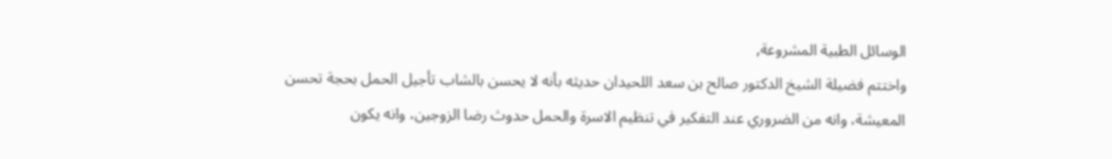الوسائل الطبية المشروعة,
واختتم فضيلة الشيخ الدكتور صالح بن سعد اللحيدان حديثه بأنه لا يحسن بالشاب تأجيل الحمل بحجة تحسن
المعيشة، وانه من الضروري عند التفكير في تنظيم الاسرة والحمل حدوث رضا الزوجين، وانه يكون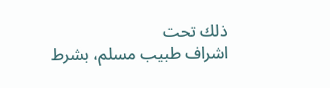ذلك تحت
اشراف طبيب مسلم، بشرط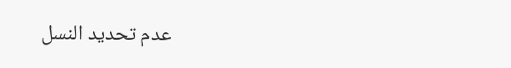عدم تحديد النسل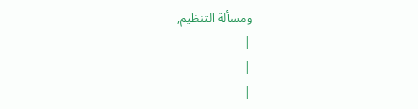ومسألة التنظيم,
|
|
|